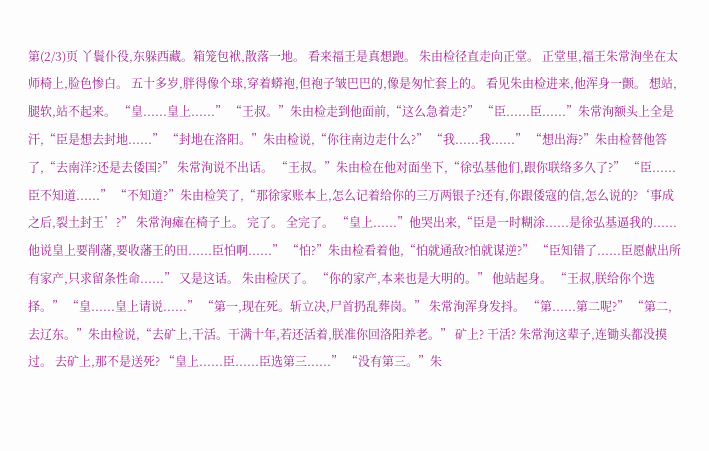第(2/3)页 丫鬟仆役,东躲西藏。箱笼包袱,散落一地。 看来福王是真想跑。 朱由检径直走向正堂。 正堂里,福王朱常洵坐在太师椅上,脸色惨白。 五十多岁,胖得像个球,穿着蟒袍,但袍子皱巴巴的,像是匆忙套上的。 看见朱由检进来,他浑身一颤。 想站,腿软,站不起来。 “皇......皇上......” “王叔。”朱由检走到他面前,“这么急着走?” “臣......臣......”朱常洵额头上全是汗,“臣是想去封地......” “封地在洛阳。”朱由检说,“你往南边走什么?” “我......我......” “想出海?”朱由检替他答了,“去南洋?还是去倭国?” 朱常洵说不出话。 “王叔。”朱由检在他对面坐下,“徐弘基他们,跟你联络多久了?” “臣......臣不知道......” “不知道?”朱由检笑了,“那徐家账本上,怎么记着给你的三万两银子?还有,你跟倭寇的信,怎么说的?‘事成之后,裂土封王’?” 朱常洵瘫在椅子上。 完了。 全完了。 “皇上......”他哭出来,“臣是一时糊涂......是徐弘基逼我的......他说皇上要削藩,要收藩王的田......臣怕啊......” “怕?”朱由检看着他,“怕就通敌?怕就谋逆?” “臣知错了......臣愿献出所有家产,只求留条性命......” 又是这话。 朱由检厌了。 “你的家产,本来也是大明的。” 他站起身。 “王叔,朕给你个选择。” “皇......皇上请说......” “第一,现在死。斩立决,尸首扔乱葬岗。” 朱常洵浑身发抖。 “第......第二呢?” “第二,去辽东。”朱由检说,“去矿上,干活。干满十年,若还活着,朕准你回洛阳养老。” 矿上? 干活? 朱常洵这辈子,连锄头都没摸过。 去矿上,那不是送死? “皇上......臣......臣选第三......” “没有第三。”朱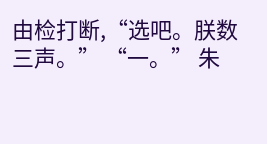由检打断,“选吧。朕数三声。” “一。” 朱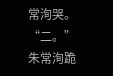常洵哭。 “二。” 朱常洵跪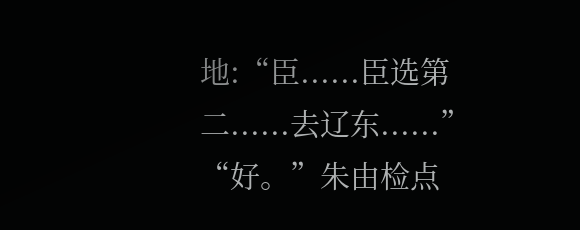地:“臣......臣选第二......去辽东......” “好。”朱由检点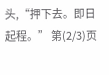头,“押下去。即日起程。” 第(2/3)页